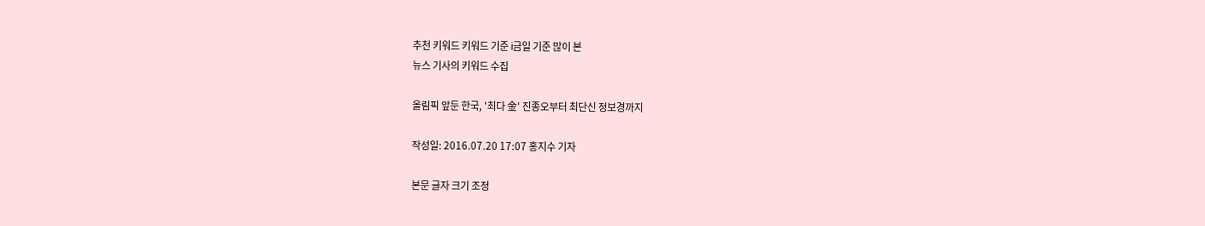추천 키워드 키워드 기준 i금일 기준 많이 본
뉴스 기사의 키워드 수집

올림픽 앞둔 한국, '최다 金' 진종오부터 최단신 정보경까지

작성일: 2016.07.20 17:07 홍지수 기자

본문 글자 크기 조정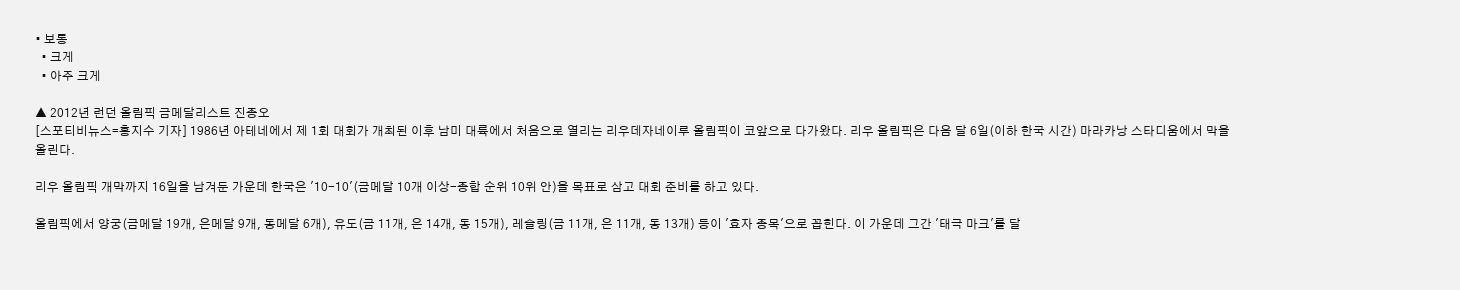• 보통
  • 크게
  • 아주 크게

▲ 2012년 런던 올림픽 금메달리스트 진종오
[스포티비뉴스=홍지수 기자] 1986년 아테네에서 제 1회 대회가 개최된 이후 남미 대륙에서 처음으로 열리는 리우데자네이루 올림픽이 코앞으로 다가왔다. 리우 올림픽은 다음 달 6일(이하 한국 시간) 마라카낭 스타디움에서 막을 올린다.

리우 올림픽 개막까지 16일을 남겨둔 가운데 한국은 '10-10'(금메달 10개 이상-종합 순위 10위 안)을 목표로 삼고 대회 준비를 하고 있다.

올림픽에서 양궁(금메달 19개, 은메달 9개, 동메달 6개), 유도(금 11개, 은 14개, 동 15개), 레슬링(금 11개, 은 11개, 동 13개) 등이 '효자 종목'으로 꼽힌다. 이 가운데 그간 '태극 마크'를 달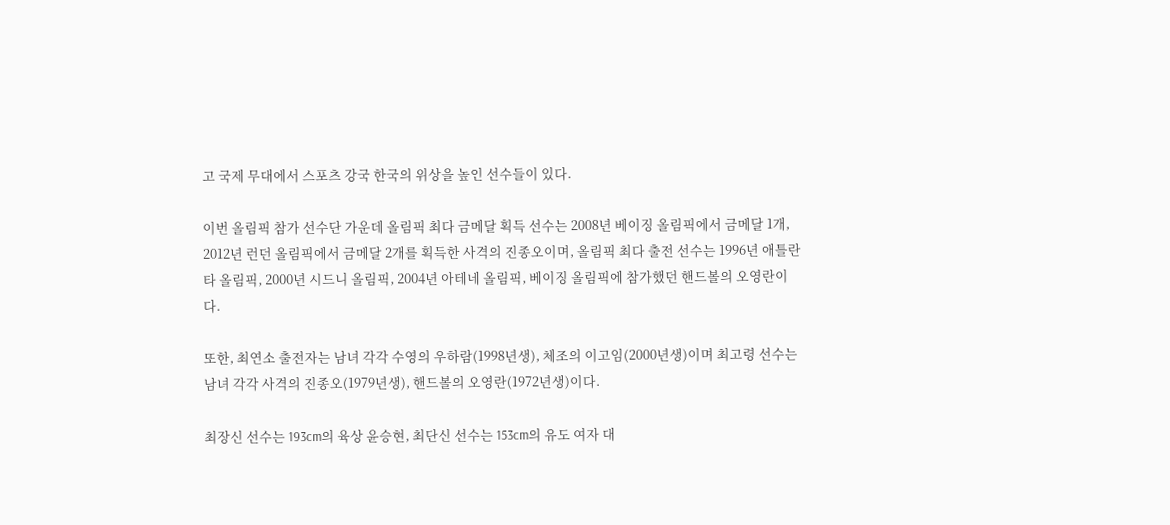고 국제 무대에서 스포츠 강국 한국의 위상을 높인 선수들이 있다.

이번 올림픽 참가 선수단 가운데 올림픽 최다 금메달 획득 선수는 2008년 베이징 올림픽에서 금메달 1개, 2012년 런던 올림픽에서 금메달 2개를 획득한 사격의 진종오이며, 올림픽 최다 출전 선수는 1996년 애틀란타 올림픽, 2000년 시드니 올림픽, 2004년 아테네 올림픽, 베이징 올림픽에 참가했던 핸드볼의 오영란이다.

또한, 최연소 출전자는 남녀 각각 수영의 우하람(1998년생), 체조의 이고임(2000년생)이며 최고령 선수는 남녀 각각 사격의 진종오(1979년생), 핸드볼의 오영란(1972년생)이다.

최장신 선수는 193cm의 육상 윤승현, 최단신 선수는 153cm의 유도 여자 대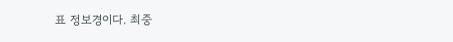표 정보경이다. 최중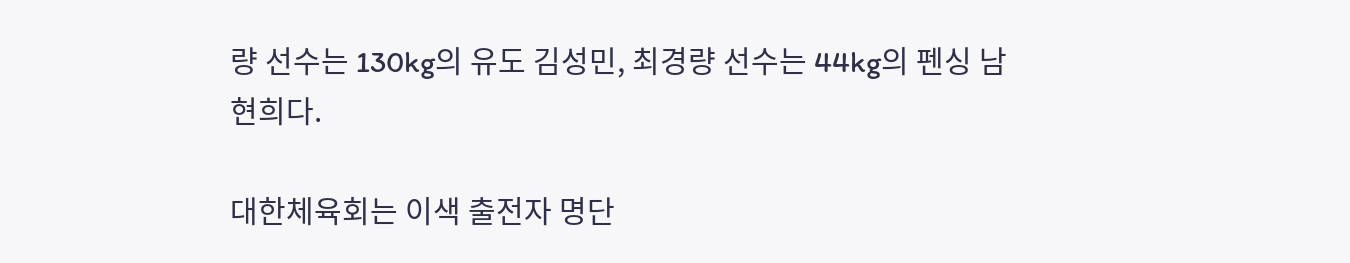량 선수는 130kg의 유도 김성민, 최경량 선수는 44kg의 펜싱 남현희다.

대한체육회는 이색 출전자 명단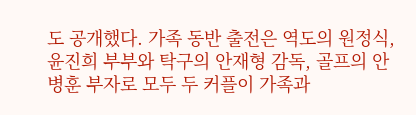도 공개했다. 가족 동반 출전은 역도의 원정식, 윤진희 부부와 탁구의 안재형 감독, 골프의 안병훈 부자로 모두 두 커플이 가족과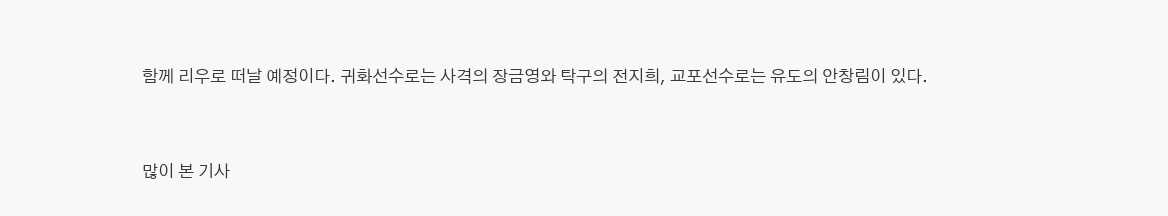함께 리우로 떠날 예정이다. 귀화선수로는 사격의 장금영와 탁구의 전지희, 교포선수로는 유도의 안창림이 있다.


많이 본 기사